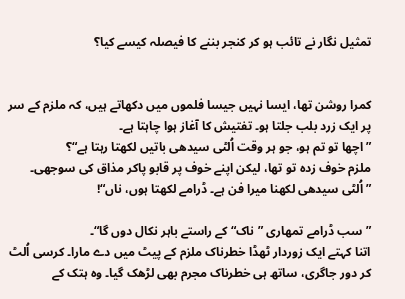تمثیل نگار نے تائب ہو کر کنجر بننے کا فیصلہ کیسے کیا؟


کمرا روشن تھا، ایسا نہیں جیسا فلموں‌ میں دکھاتے ہیں، کہ ملزم کے سر پر ایک زرد بلب جلتا ہو۔ تفتیش کا آغاز ہوا چاہتا ہے۔
”اچھا تو تم ہو، جو ہر وقت اُلٹی سیدھی باتیں لکھتا رہتا ہے“؟
ملزم خوف زدہ تو تھا، لیکن اپنے خوف پر قابو پاکر مذاق کی سوجھی۔
”اُلٹی سیدھی لکھنا میرا فن ہے۔ ڈرامے لکھتا ہوں، ناں“!

”سب ڈرامے تمھاری ”ناک“ کے راستے باہر نکال دوں گا“۔
اتنا کہتے ایک زوردار ٹھڈا خطرناک ملزم کے پیٹ میں دے مارا۔ کرسی اُلٹ کر دور جاگری، ساتھ ہی خطرناک مجرم بھی لڑھک گیا۔ وہ ہتک کے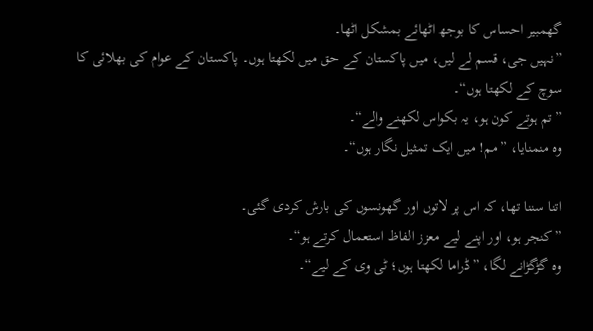گھمبیر احساس کا بوجھ اٹھائے بمشکل اٹھا۔
”نہیں جی، قسم لے لیں، میں پاکستان کے حق میں لکھتا ہوں۔ پاکستان کے عوام کی بھلائی کا سوچ کے لکھتا ہوں“۔
”تم ہوتے کون ہو، یہ بکواس لکھنے والے“۔
وہ منمنایا، ”مم! میں ایک تمثیل نگار ہوں“۔

اتنا سننا تھا، کہ اس پر لاتوں اور گھونسوں کی بارش کردی گئی۔
”کنجر ہو، اور اپنے لیے معزز الفاظ استعمال کرتے ہو“۔
وہ گڑگڑانے لگا، ”ڈراما لکھتا ہوں؛ ٹی وی کے لیے“۔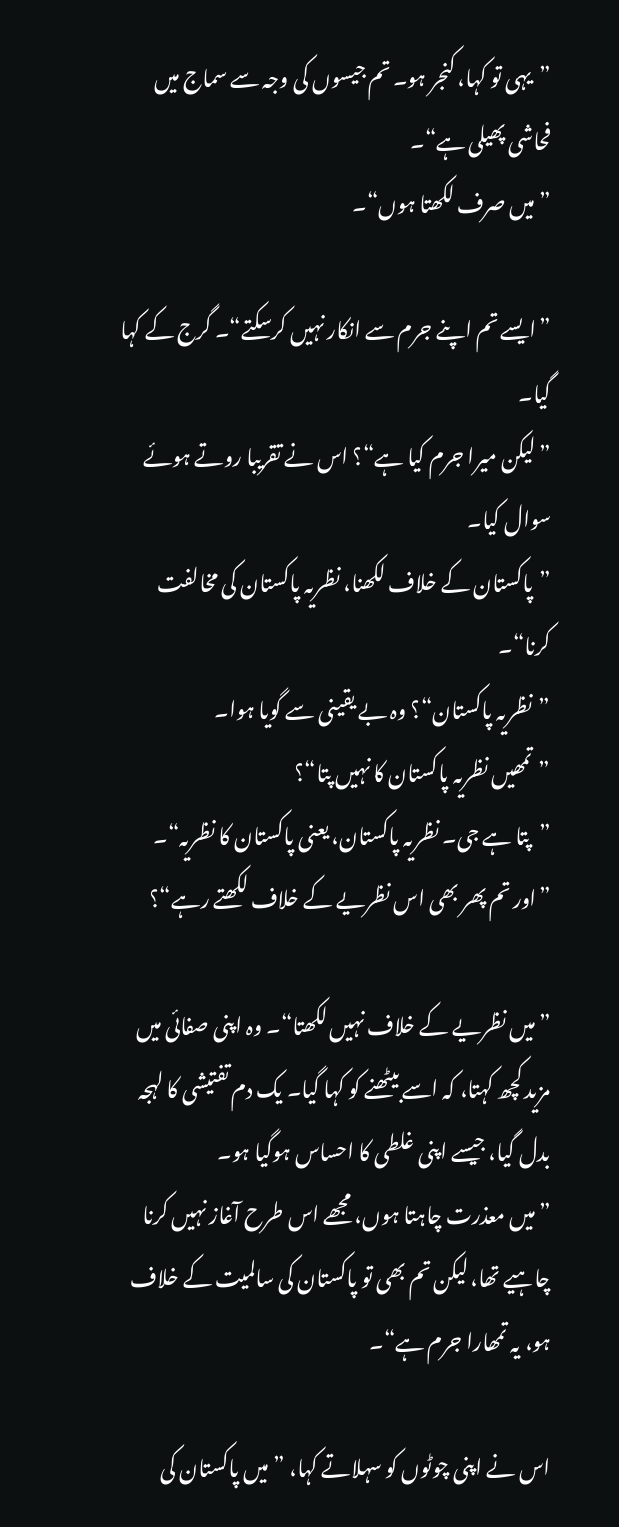”یہی تو کہا، کنجر ہو۔ تم جیسوں کی وجہ سے سماج میں فحاشی پھیلی ہے“۔
”میں صرف لکھتا ہوں“۔

”ایسے تم اپنے جرم سے انکار نہیں کرسکتے“۔ گرج کے کہا گیا۔
”لیکن میرا جرم کیا ہے“؟ اس نے تقریبا روتے ہوئے سوال کیا۔
”پاکستان کے خلاف لکھنا، نظریہ پاکستان کی مخالفت کرنا“۔
”نظریہ پاکستان“؟ وہ بے یقینی سے گویا ہوا۔
”تمھیں نظریہ پاکستان کا نہیں پتا“؟
”پتا ہے جی۔ نظریہ پاکستان، یعنی پاکستان کا نظریہ“۔
”اور تم پھر بھی اس نظریے کے خلاف لکھتے رہے“؟

”میں نظریے کے خلاف نہیں لکھتا“۔ وہ اپنی صفائی میں مزید کچھ کہتا، کہ اسے بیٹھنے کو کہا گیا۔ یک دم تفتیشی کا لہجہ بدل گیا، جیسے اپنی غلطی کا احساس ہوگیا ہو۔
”میں معذرت چاہتا ہوں، مجھے اس طرح آغاز نہیں کرنا چاہیے تھا، لیکن تم بھی تو پاکستان کی سالمیت کے خلاف ہو، یہ تمھارا جرم ہے“۔

اس نے اپنی چوٹوں کو سہلاتے کہا، ”میں پاکستان کی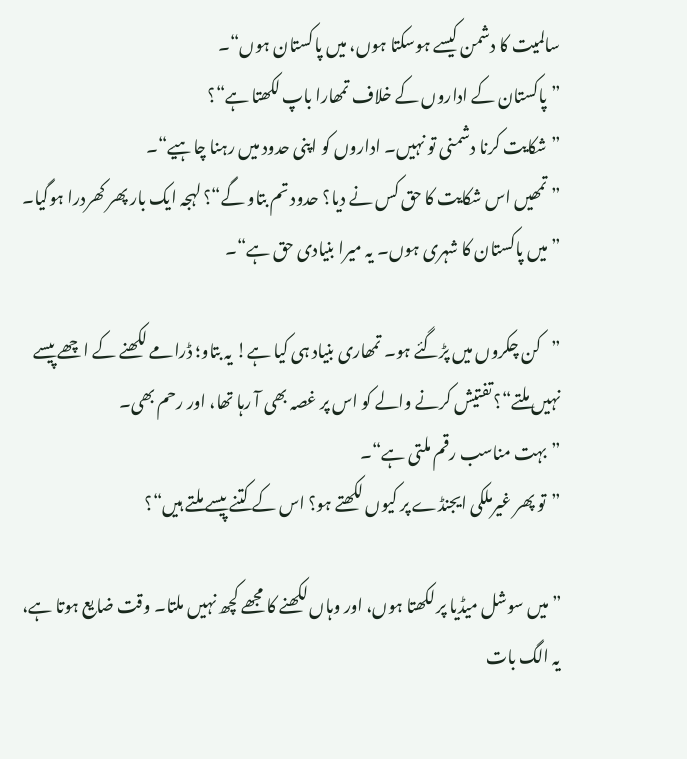سالمیت کا دشمن کیسے ہوسکتا ہوں، میں پاکستان ہوں“۔
”پاکستان کے اداروں کے خلاف تمھارا باپ لکھتا ہے“؟
”شکایت کرنا دشمنی تو نہیں۔ اداروں کو اپنی حدود میں رہنا چاہیے“۔
”تمھیں اس شکایت کا حق کس نے دیا؟ حدود تم بتاو گے“؟ لہجہ ایک بار پھر کھردرا ہوگیا۔
”میں پاکستان کا شہری ہوں۔ یہ میرا بنیادی حق ہے“۔

”کن چکروں میں پڑگئے ہو۔ تمھاری بنیاد ہی کیا ہے! یہ بتاو؛ ڈرامے لکھنے کے اچھے پیسے نہیں ملتے“؟ تفتیش کرنے والے کو اس پر غصہ بھی آ رہا تھا، اور رحم بھی۔
”بہت مناسب رقم ملتی ہے“۔
”تو پھر غیرملکی ایجنڈے پر کیوں‌ لکھتے ہو؟ اس کے کتنے پیسے ملتے ہیں“؟

”میں سوشل میڈیا پر لکھتا ہوں، اور وہاں لکھنے کا مجھے کچھ نہیں ملتا۔ وقت ضایع ہوتا ہے، یہ الگ بات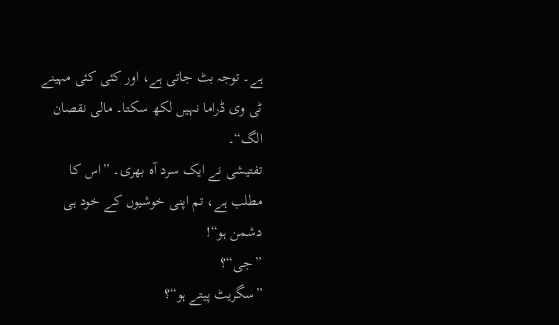ہے۔ توجہ بٹ جاتی ہے، اور کئی کئی مہینے ٹی وی ڈراما نہیں لکھ سکتا۔ مالی نقصان الگ“۔
تفتیشی نے ایک سرد آہ بھری۔ ”اس کا مطلب ہے، تم اپنی خوشیوں کے خود ہی دشمن ہو“!
”جی“؟
”سگریٹ پیتے ہو“؟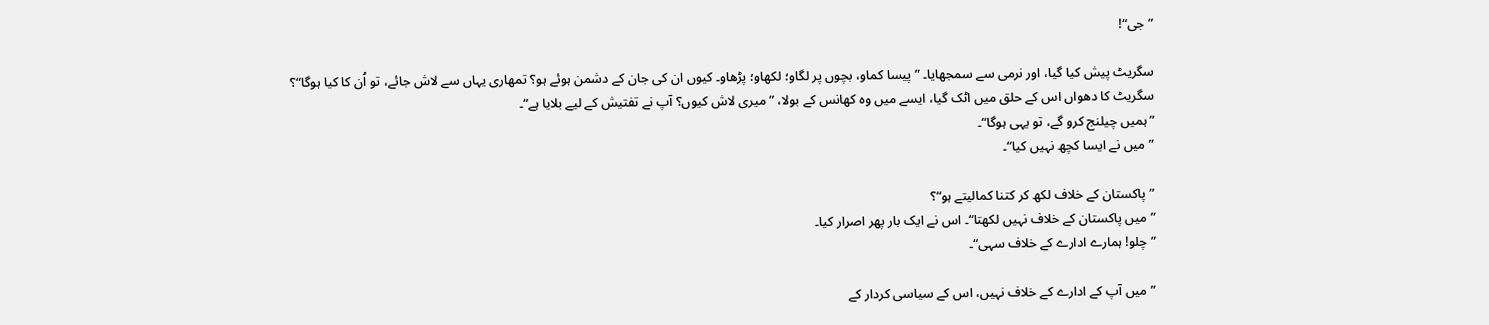”جی“!

سگریٹ پیش کیا گیا، اور نرمی سے سمجھایا۔ ” پیسا کماو، بچوں پر لگاو؛ لکھاو؛ پڑھاو۔ کیوں ان کی جان کے دشمن ہوئے ہو؟ تمھاری یہاں سے لاش جائے، تو اُن کا کیا ہوگا“؟
سگریٹ کا دھواں اس کے حلق میں اٹک گیا، ایسے میں وہ کھانس کے بولا، ”میری لاش کیوں؟ آپ نے تفتیش کے لیے بلایا ہے“۔
”ہمیں چیلنج کرو گے، تو یہی ہوگا“۔
”میں نے ایسا کچھ نہیں کیا“۔

”پاکستان کے خلاف لکھ کر کتنا کمالیتے ہو“؟
”میں پاکستان کے خلاف نہیں لکھتا“۔ اس نے ایک بار پھر اصرار کیا۔
”چلو! ہمارے ادارے کے خلاف سہی“۔

”میں آپ کے ادارے کے خلاف نہیں، اس کے سیاسی کردار کے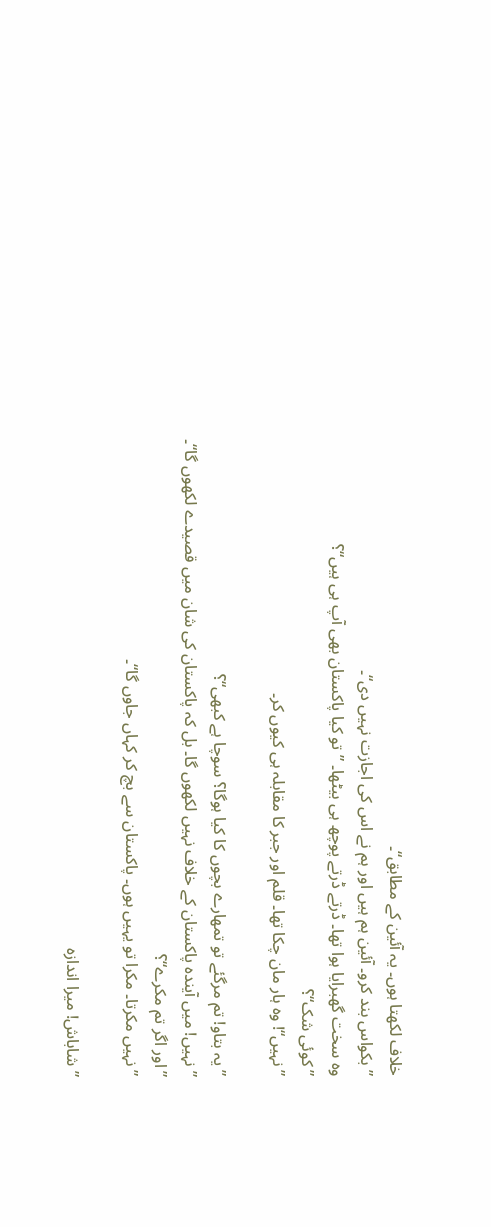خلاف لکھتا ہوں۔ یہ آئین کے مطابق“۔
”بکواس بند کرو۔ آئین ہم ہیں اور ہم نے اس کی اجازت نہیں دی“۔
وہ سخت گھبرایا ہوا تھا۔ ڈرتے ڈرتے پوچھ ہی بیٹھا۔ ” تو کیا پاکستان بھی آپ ہی ہیں“؟
”کوئی شک“؟
”نہیں“! وہ ہار مان چکا تھا۔ قلم اور جبر کا مقابلہ ہی کیوں کر۔

”یہ بتاو! تم مرگئے تو تمھارے بچوں کا کیا ہوگا؟ سوچا ہے کبھی“؟
”نہیں! میں آیندہ پاکستان کے خلاف نہیں لکھوں گا۔ بل کہ پاکستان کی شان میں قصیدے لکھوں گا“۔
”اور اگر تم مکرے“؟
”نہیں مکرتا۔ مکرا تو یہیں ہوں۔ پاکستان سے بچ کر کہاں جاوں گا“۔

”شاباش! میرا اندازہ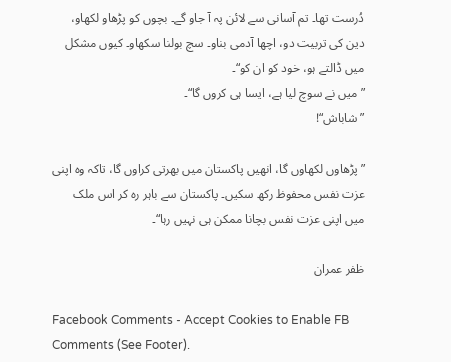دُرست تھا۔ تم آسانی سے لائن پہ آ جاو گے۔ بچوں کو پڑھاو لکھاو، دین کی تربیت دو، اچھا آدمی بناو۔ سچ بولنا سکھاو۔ کیوں مشکل میں ڈالتے ہو، خود کو ان کو“۔
”میں نے سوچ لیا ہے، ایسا ہی کروں گا“۔
”شاباش“!

”پڑھاوں لکھاوں‌ گا، انھیں پاکستان میں بھرتی کراوں گا، تاکہ وہ اپنی عزت نفس محفوظ رکھ سکیں۔ پاکستان سے باہر رہ کر اس ملک میں اپنی عزت نفس بچانا ممکن ہی نہیں رہا“۔

ظفر عمران

Facebook Comments - Accept Cookies to Enable FB Comments (See Footer).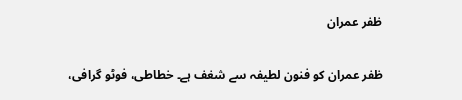ظفر عمران

ظفر عمران کو فنون لطیفہ سے شغف ہے۔ خطاطی، فوٹو گرافی،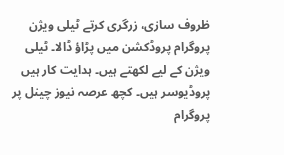ظروف سازی، زرگری کرتے ٹیلی ویژن پروگرام پروڈکشن میں پڑاؤ ڈالا۔ ٹیلی ویژن کے لیے لکھتے ہیں۔ ہدایت کار ہیں پروڈیوسر ہیں۔ کچھ عرصہ نیوز چینل پر پروگرام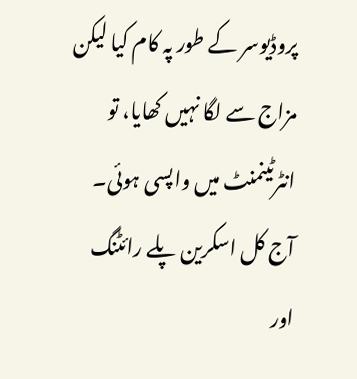پروڈیوسر کے طور پہ کام کیا لیکن مزاج سے لگا نہیں کھایا، تو انٹرٹینمنٹ میں واپسی ہوئی۔ آج کل اسکرین پلے رائٹنگ اور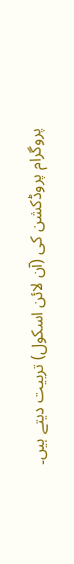پروگرام پروڈکشن کی (آن لائن اسکول) تربیت دیتے ہیں۔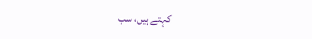کہتے ہیں، سب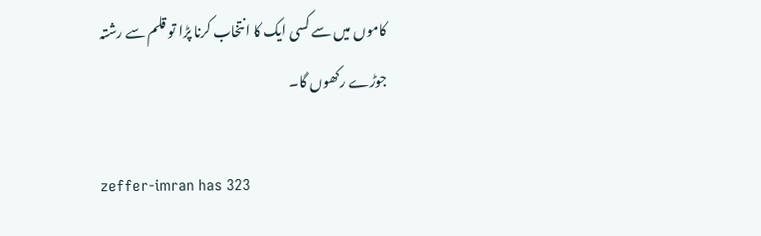کاموں میں سے کسی ایک کا انتخاب کرنا پڑا تو قلم سے رشتہ جوڑے رکھوں گا۔

zeffer-imran has 323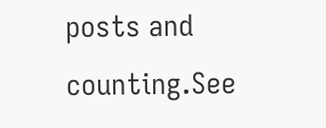posts and counting.See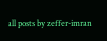all posts by zeffer-imran